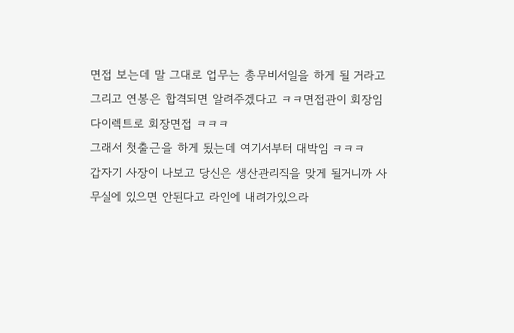면접 보는데 말 그대로 업무는 총무비서일을 하게 될 거라고 그리고 연봉은 합격되면 알려주겠다고 ㅋㅋ면접관이 회장임
다이렉트로 회장면접 ㅋㅋㅋ
그래서 첫출근을 하게 됬는데 여기서부터 대박임 ㅋㅋㅋ
갑자기 사장이 나보고 당신은 생산관리직을 맞게 될거니까 사무실에 있으면 안된다고 라인에 내려가있으라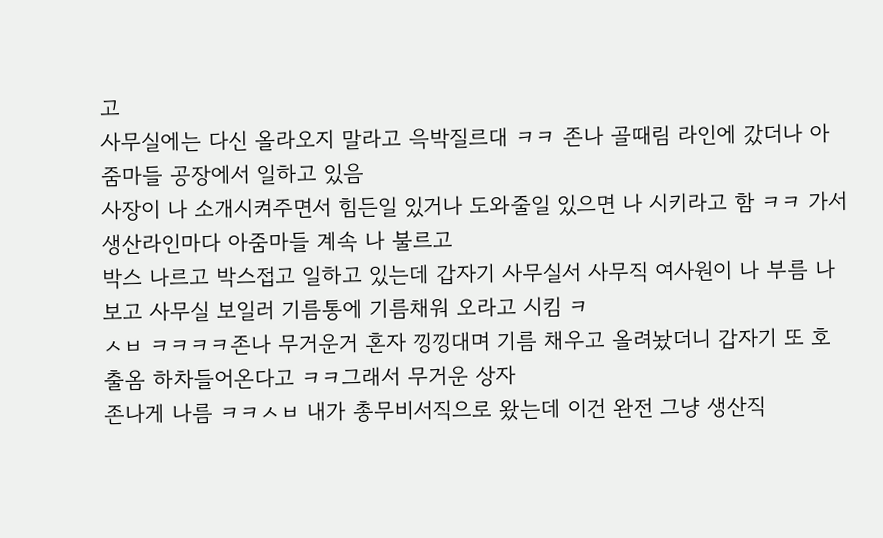고
사무실에는 다신 올라오지 말라고 윽박질르대 ㅋㅋ 존나 골때림 라인에 갔더나 아줌마들 공장에서 일하고 있음
사장이 나 소개시켜주면서 힘든일 있거나 도와줄일 있으면 나 시키라고 함 ㅋㅋ 가서 생산라인마다 아줌마들 계속 나 불르고
박스 나르고 박스접고 일하고 있는데 갑자기 사무실서 사무직 여사원이 나 부름 나보고 사무실 보일러 기름통에 기름채워 오라고 시킴 ㅋ
ㅅㅂ ㅋㅋㅋㅋ존나 무거운거 혼자 낑낑대며 기름 채우고 올려놨더니 갑자기 또 호출옴 하차들어온다고 ㅋㅋ그래서 무거운 상자
존나게 나름 ㅋㅋㅅㅂ 내가 총무비서직으로 왔는데 이건 완전 그냥 생산직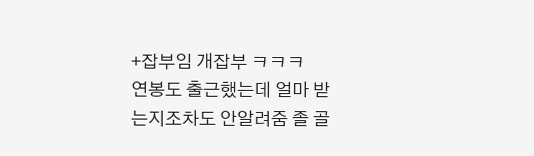+잡부임 개잡부 ㅋㅋㅋ
연봉도 출근했는데 얼마 받는지조차도 안알려줌 졸 골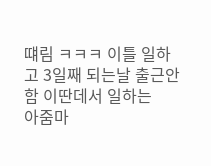떄림 ㅋㅋㅋ 이틀 일하고 3일째 되는날 출근안함 이딴데서 일하는
아줌마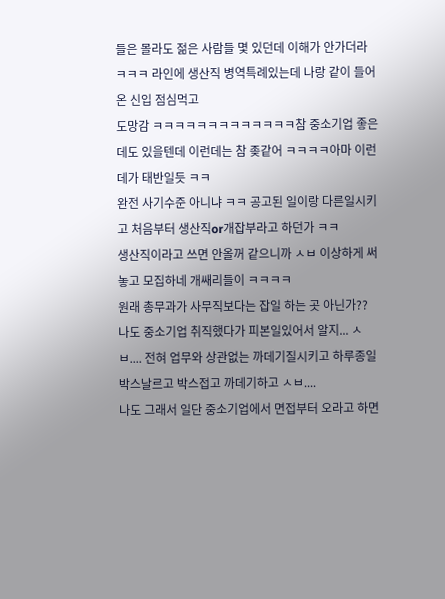들은 몰라도 젊은 사람들 몇 있던데 이해가 안가더라 ㅋㅋㅋ 라인에 생산직 병역특례있는데 나랑 같이 들어온 신입 점심먹고
도망감 ㅋㅋㅋㅋㅋㅋㅋㅋㅋㅋㅋㅋㅋ참 중소기업 좋은데도 있을텐데 이런데는 참 좆같어 ㅋㅋㅋㅋ아마 이런데가 태반일듯 ㅋㅋ
완전 사기수준 아니냐 ㅋㅋ 공고된 일이랑 다른일시키고 처음부터 생산직or개잡부라고 하던가 ㅋㅋ
생산직이라고 쓰면 안올꺼 같으니까 ㅅㅂ 이상하게 써놓고 모집하네 개쌔리들이 ㅋㅋㅋㅋ
원래 총무과가 사무직보다는 잡일 하는 곳 아닌가??
나도 중소기업 취직했다가 피본일있어서 알지... ㅅㅂ.... 전혀 업무와 상관없는 까데기질시키고 하루종일 박스날르고 박스접고 까데기하고 ㅅㅂ....
나도 그래서 일단 중소기업에서 면접부터 오라고 하면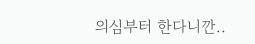의심부터 한다니깐..